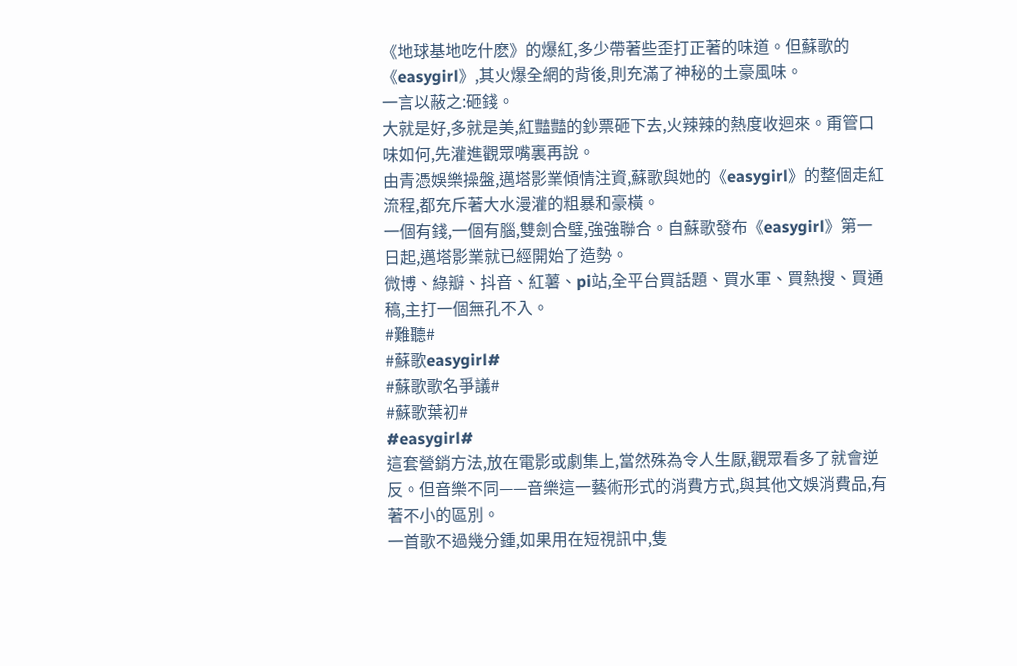《地球基地吃什麽》的爆紅,多少帶著些歪打正著的味道。但蘇歌的《easygirl》,其火爆全網的背後,則充滿了神秘的土豪風味。
一言以蔽之:砸錢。
大就是好,多就是美,紅豔豔的鈔票砸下去,火辣辣的熱度收迴來。甭管口味如何,先灌進觀眾嘴裏再說。
由青憑娛樂操盤,邁塔影業傾情注資,蘇歌與她的《easygirl》的整個走紅流程,都充斥著大水漫灌的粗暴和豪橫。
一個有錢,一個有腦,雙劍合璧,強強聯合。自蘇歌發布《easygirl》第一日起,邁塔影業就已經開始了造勢。
微博、綠瓣、抖音、紅薯、pi站,全平台買話題、買水軍、買熱搜、買通稿,主打一個無孔不入。
#難聽#
#蘇歌easygirl#
#蘇歌歌名爭議#
#蘇歌葉初#
#easygirl#
這套營銷方法,放在電影或劇集上,當然殊為令人生厭,觀眾看多了就會逆反。但音樂不同——音樂這一藝術形式的消費方式,與其他文娛消費品,有著不小的區別。
一首歌不過幾分鍾,如果用在短視訊中,隻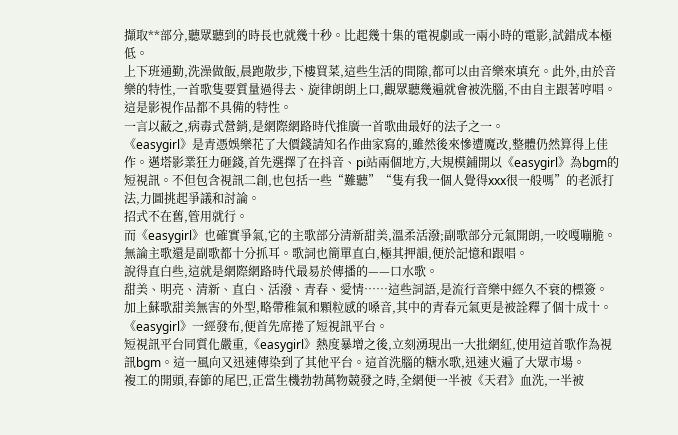擷取**部分,聽眾聽到的時長也就幾十秒。比起幾十集的電視劇或一兩小時的電影,試錯成本極低。
上下班通勤,洗澡做飯,晨跑散步,下樓買菜,這些生活的間隙,都可以由音樂來填充。此外,由於音樂的特性,一首歌隻要質量過得去、旋律朗朗上口,觀眾聽幾遍就會被洗腦,不由自主跟著哼唱。這是影視作品都不具備的特性。
一言以蔽之,病毒式營銷,是網際網路時代推廣一首歌曲最好的法子之一。
《easygirl》是青憑娛樂花了大價錢請知名作曲家寫的,雖然後來慘遭魔改,整體仍然算得上佳作。邁塔影業狂力砸錢,首先選擇了在抖音、pi站兩個地方,大規模鋪開以《easygirl》為bgm的短視訊。不但包含視訊二創,也包括一些“難聽”“隻有我一個人覺得xxx很一般嗎”的老派打法,力圖挑起爭議和討論。
招式不在舊,管用就行。
而《easygirl》也確實爭氣,它的主歌部分清新甜美,溫柔活潑;副歌部分元氣開朗,一咬嘎嘣脆。無論主歌還是副歌都十分抓耳。歌詞也簡單直白,極其押韻,便於記憶和跟唱。
說得直白些,這就是網際網路時代最易於傳播的——口水歌。
甜美、明亮、清新、直白、活潑、青春、愛情……這些詞語,是流行音樂中經久不衰的標簽。加上蘇歌甜美無害的外型,略帶稚氣和顆粒感的嗓音,其中的青春元氣更是被詮釋了個十成十。《easygirl》一經發布,便首先席捲了短視訊平台。
短視訊平台同質化嚴重,《easygirl》熱度暴增之後,立刻湧現出一大批網紅,使用這首歌作為視訊bgm。這一風向又迅速傳染到了其他平台。這首洗腦的糖水歌,迅速火遍了大眾市場。
複工的開頭,春節的尾巴,正當生機勃勃萬物競發之時,全網便一半被《天君》血洗,一半被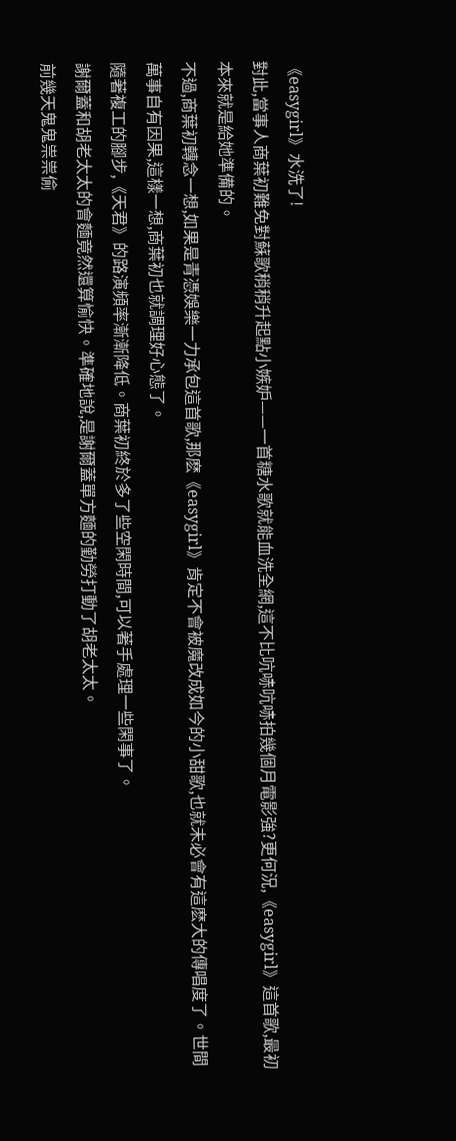《easygirl》水洗了!
對此,當事人商葉初難免對蘇歌稍稍升起點小嫉妒——一首糖水歌就能血洗全網,這不比吭哧吭哧拍幾個月電影強?更何況,《easygirl》這首歌,最初本來就是給她準備的。
不過,商葉初轉念一想,如果是青憑娛樂一力承包這首歌,那麽《easygirl》肯定不會被魔改成如今的小甜歌,也就未必會有這麽大的傳唱度了。世間萬事自有因果,這樣一想,商葉初也就調理好心態了。
隨著複工的腳步,《天君》的路演頻率漸漸降低。商葉初終於多了些空閑時間,可以著手處理一些閑事了。
謝爾蓋和胡老太太的會麵竟然還算愉快。準確地說,是謝爾蓋單方麵的勤勞打動了胡老太太。
前幾天鬼鬼祟祟偷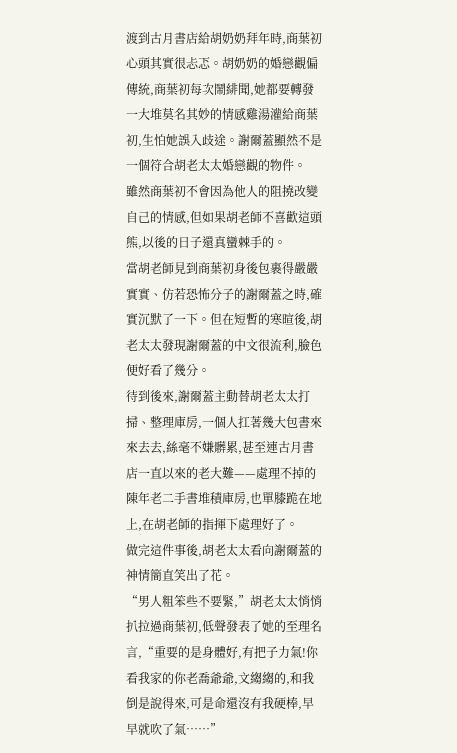渡到古月書店給胡奶奶拜年時,商葉初心頭其實很忐忑。胡奶奶的婚戀觀偏傳統,商葉初每次鬧緋聞,她都要轉發一大堆莫名其妙的情感雞湯灌給商葉初,生怕她誤入歧途。謝爾蓋顯然不是一個符合胡老太太婚戀觀的物件。
雖然商葉初不會因為他人的阻撓改變自己的情感,但如果胡老師不喜歡這頭熊,以後的日子還真蠻棘手的。
當胡老師見到商葉初身後包裹得嚴嚴實實、仿若恐怖分子的謝爾蓋之時,確實沉默了一下。但在短暫的寒暄後,胡老太太發現謝爾蓋的中文很流利,臉色便好看了幾分。
待到後來,謝爾蓋主動替胡老太太打掃、整理庫房,一個人扛著幾大包書來來去去,絲毫不嫌髒累,甚至連古月書店一直以來的老大難——處理不掉的陳年老二手書堆積庫房,也單膝跪在地上,在胡老師的指揮下處理好了。
做完這件事後,胡老太太看向謝爾蓋的神情簡直笑出了花。
“男人粗笨些不要緊,”胡老太太悄悄扒拉過商葉初,低聲發表了她的至理名言,“重要的是身體好,有把子力氣!你看我家的你老喬爺爺,文縐縐的,和我倒是說得來,可是命還沒有我硬棒,早早就吹了氣……”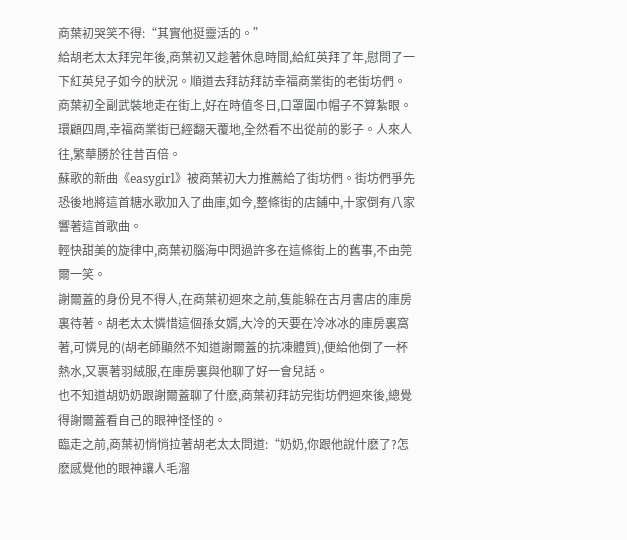商葉初哭笑不得:“其實他挺靈活的。”
給胡老太太拜完年後,商葉初又趁著休息時間,給紅英拜了年,慰問了一下紅英兒子如今的狀況。順道去拜訪拜訪幸福商業街的老街坊們。
商葉初全副武裝地走在街上,好在時值冬日,口罩圍巾帽子不算紮眼。環顧四周,幸福商業街已經翻天覆地,全然看不出從前的影子。人來人往,繁華勝於往昔百倍。
蘇歌的新曲《easygirl》被商葉初大力推薦給了街坊們。街坊們爭先恐後地將這首糖水歌加入了曲庫,如今,整條街的店鋪中,十家倒有八家響著這首歌曲。
輕快甜美的旋律中,商葉初腦海中閃過許多在這條街上的舊事,不由莞爾一笑。
謝爾蓋的身份見不得人,在商葉初迴來之前,隻能躲在古月書店的庫房裏待著。胡老太太憐惜這個孫女婿,大冷的天要在冷冰冰的庫房裏窩著,可憐見的(胡老師顯然不知道謝爾蓋的抗凍體質),便給他倒了一杯熱水,又裹著羽絨服,在庫房裏與他聊了好一會兒話。
也不知道胡奶奶跟謝爾蓋聊了什麽,商葉初拜訪完街坊們迴來後,總覺得謝爾蓋看自己的眼神怪怪的。
臨走之前,商葉初悄悄拉著胡老太太問道:“奶奶,你跟他說什麽了?怎麽感覺他的眼神讓人毛溜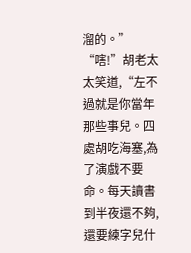溜的。”
“嗐!”胡老太太笑道,“左不過就是你當年那些事兒。四處胡吃海塞,為了演戲不要命。每天讀書到半夜還不夠,還要練字兒什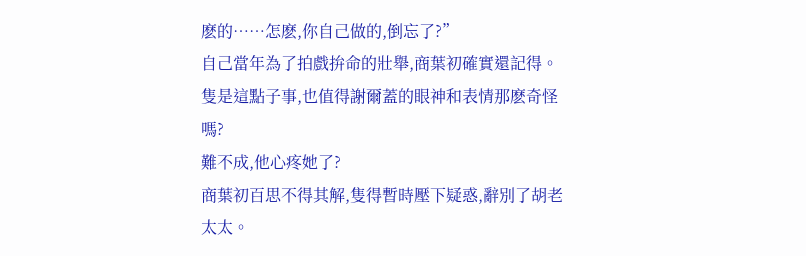麽的……怎麽,你自己做的,倒忘了?”
自己當年為了拍戲拚命的壯舉,商葉初確實還記得。隻是這點子事,也值得謝爾蓋的眼神和表情那麽奇怪嗎?
難不成,他心疼她了?
商葉初百思不得其解,隻得暫時壓下疑惑,辭別了胡老太太。